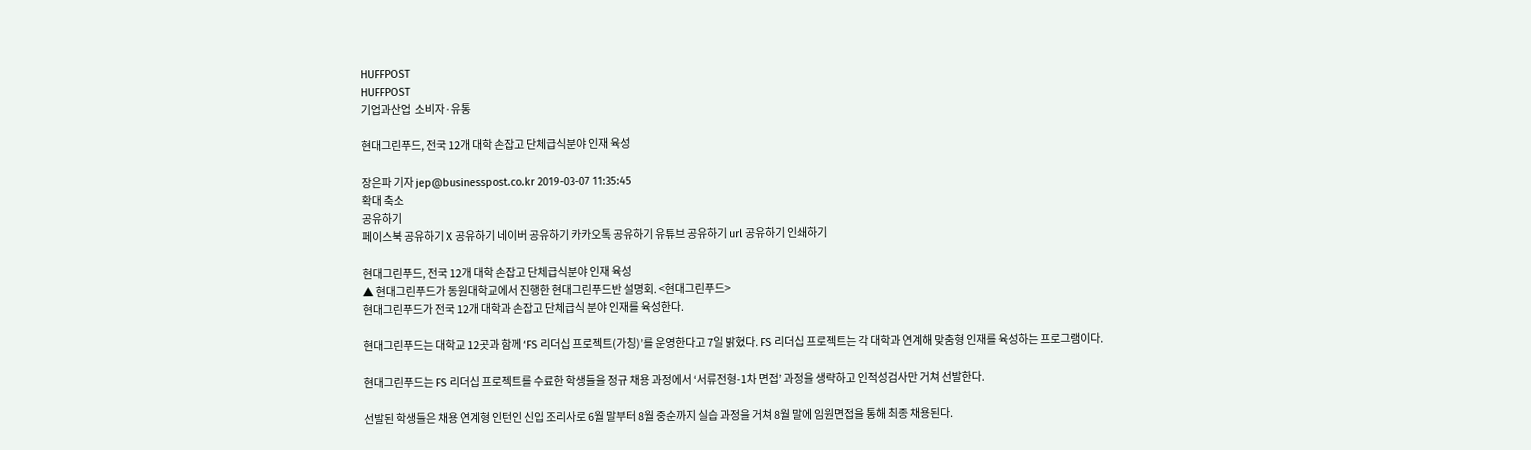HUFFPOST
HUFFPOST
기업과산업  소비자·유통

현대그린푸드, 전국 12개 대학 손잡고 단체급식분야 인재 육성

장은파 기자 jep@businesspost.co.kr 2019-03-07 11:35:45
확대 축소
공유하기
페이스북 공유하기 X 공유하기 네이버 공유하기 카카오톡 공유하기 유튜브 공유하기 url 공유하기 인쇄하기

현대그린푸드, 전국 12개 대학 손잡고 단체급식분야 인재 육성
▲ 현대그린푸드가 동원대학교에서 진행한 현대그린푸드반 설명회. <현대그린푸드>
현대그린푸드가 전국 12개 대학과 손잡고 단체급식 분야 인재를 육성한다.

현대그린푸드는 대학교 12곳과 함께 ‘FS 리더십 프로젝트(가칭)’를 운영한다고 7일 밝혔다. FS 리더십 프로젝트는 각 대학과 연계해 맞춤형 인재를 육성하는 프로그램이다.

현대그린푸드는 FS 리더십 프로젝트를 수료한 학생들을 정규 채용 과정에서 ‘서류전형-1차 면접’ 과정을 생략하고 인적성검사만 거쳐 선발한다.

선발된 학생들은 채용 연계형 인턴인 신입 조리사로 6월 말부터 8월 중순까지 실습 과정을 거쳐 8월 말에 임원면접을 통해 최종 채용된다.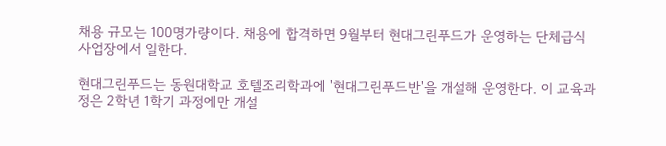채용 규모는 100명가량이다. 채용에 합격하면 9월부터 현대그린푸드가 운영하는 단체급식 사업장에서 일한다.

현대그린푸드는 동원대학교 호텔조리학과에 '현대그린푸드반'을 개설해 운영한다. 이 교육과정은 2학년 1학기 과정에만 개설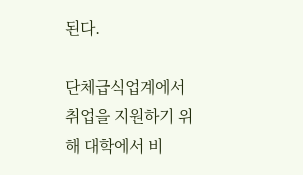된다.

단체급식업계에서 취업을 지원하기 위해 대학에서 비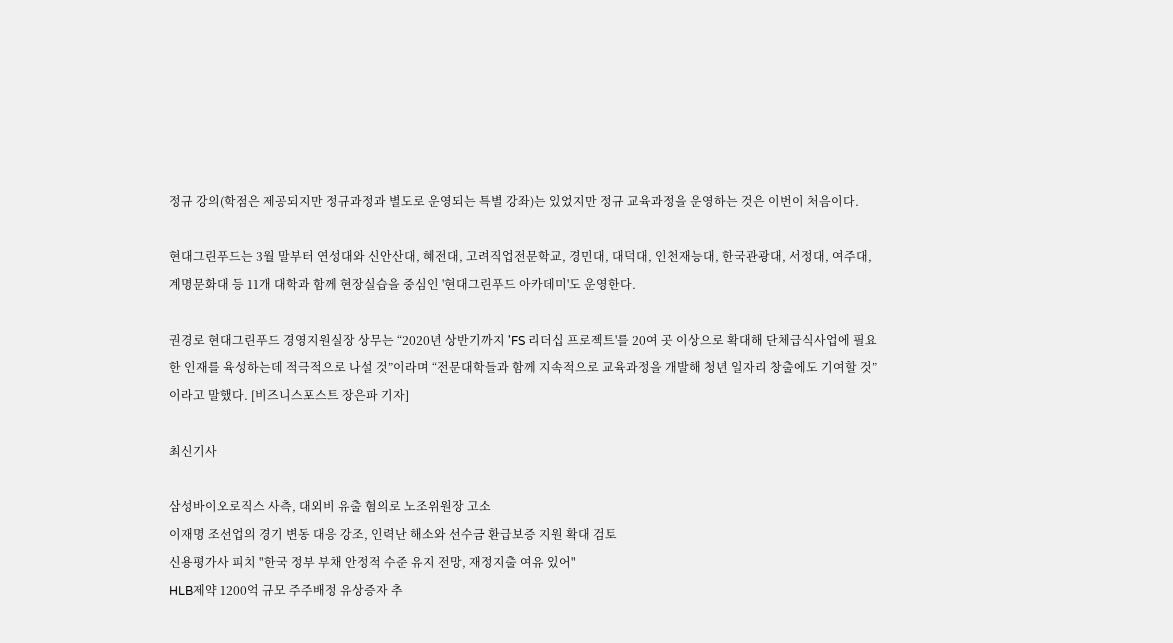정규 강의(학점은 제공되지만 정규과정과 별도로 운영되는 특별 강좌)는 있었지만 정규 교육과정을 운영하는 것은 이번이 처음이다.

현대그린푸드는 3월 말부터 연성대와 신안산대, 혜전대, 고려직업전문학교, 경민대, 대덕대, 인천재능대, 한국관광대, 서정대, 여주대, 계명문화대 등 11개 대학과 함께 현장실습을 중심인 '현대그린푸드 아카데미'도 운영한다.

권경로 현대그린푸드 경영지원실장 상무는 “2020년 상반기까지 'FS 리더십 프로젝트'를 20여 곳 이상으로 확대해 단체급식사업에 필요한 인재를 육성하는데 적극적으로 나설 것”이라며 “전문대학들과 함께 지속적으로 교육과정을 개발해 청년 일자리 창출에도 기여할 것”이라고 말했다. [비즈니스포스트 장은파 기자]

최신기사

삼성바이오로직스 사측, 대외비 유출 혐의로 노조위원장 고소
이재명 조선업의 경기 변동 대응 강조, 인력난 해소와 선수금 환급보증 지원 확대 검토
신용평가사 피치 "한국 정부 부채 안정적 수준 유지 전망, 재정지출 여유 있어"
HLB제약 1200억 규모 주주배정 유상증자 추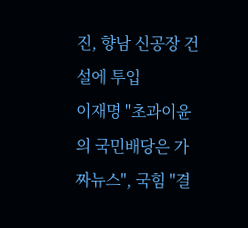진, 향남 신공장 건설에 투입
이재명 "초과이윤의 국민배당은 가짜뉴스", 국힘 "결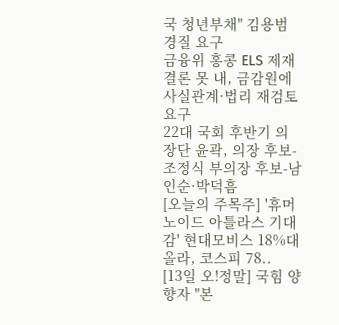국 청년부채" 김용범 경질 요구
금융위 홍콩 ELS 제재 결론 못 내, 금감원에 사실관계·법리 재검토 요구
22대 국회 후반기 의장단 윤곽, 의장 후보-조정식 부의장 후보-남인순·박덕흠
[오늘의 주목주] '휴머노이드 아틀라스 기대감' 현대모비스 18%대 올라, 코스피 78..
[13일 오!정말] 국힘 양향자 "본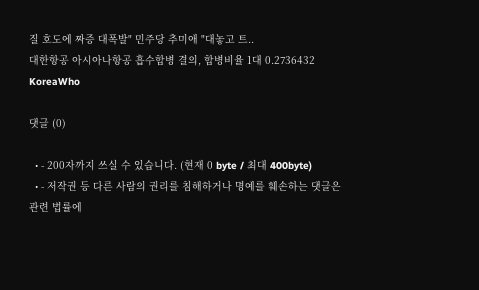질 호도에 짜증 대폭발" 민주당 추미애 "대놓고 트..
대한항공 아시아나항공 흡수합병 결의, 합병비율 1대 0.2736432
KoreaWho

댓글 (0)

  • - 200자까지 쓰실 수 있습니다. (현재 0 byte / 최대 400byte)
  • - 저작권 등 다른 사람의 권리를 침해하거나 명예를 훼손하는 댓글은 관련 법률에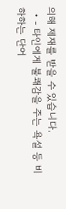의해 제재를 받을 수 있습니다.
  • - 타인에게 불쾌감을 주는 욕설 등 비하하는 단어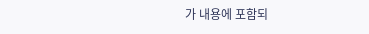가 내용에 포함되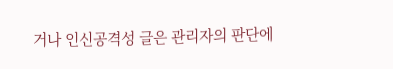거나 인신공격성 글은 관리자의 판단에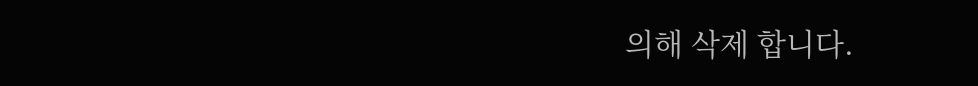의해 삭제 합니다.